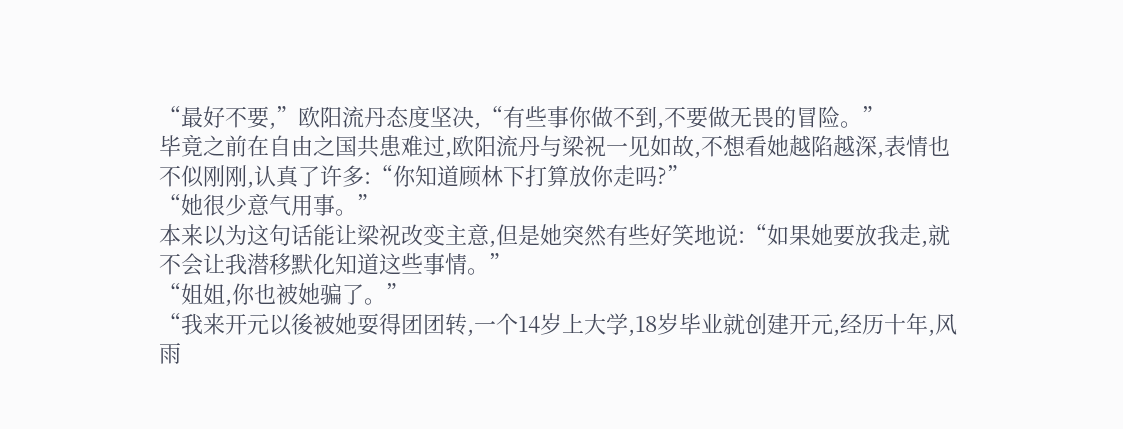“最好不要,”欧阳流丹态度坚决,“有些事你做不到,不要做无畏的冒险。”
毕竟之前在自由之国共患难过,欧阳流丹与梁祝一见如故,不想看她越陷越深,表情也不似刚刚,认真了许多:“你知道顾林下打算放你走吗?”
“她很少意气用事。”
本来以为这句话能让梁祝改变主意,但是她突然有些好笑地说:“如果她要放我走,就不会让我潜移默化知道这些事情。”
“姐姐,你也被她骗了。”
“我来开元以後被她耍得团团转,一个14岁上大学,18岁毕业就创建开元,经历十年,风雨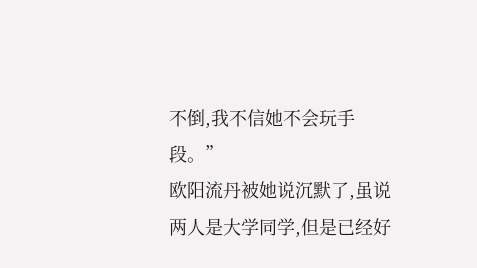不倒,我不信她不会玩手段。”
欧阳流丹被她说沉默了,虽说两人是大学同学,但是已经好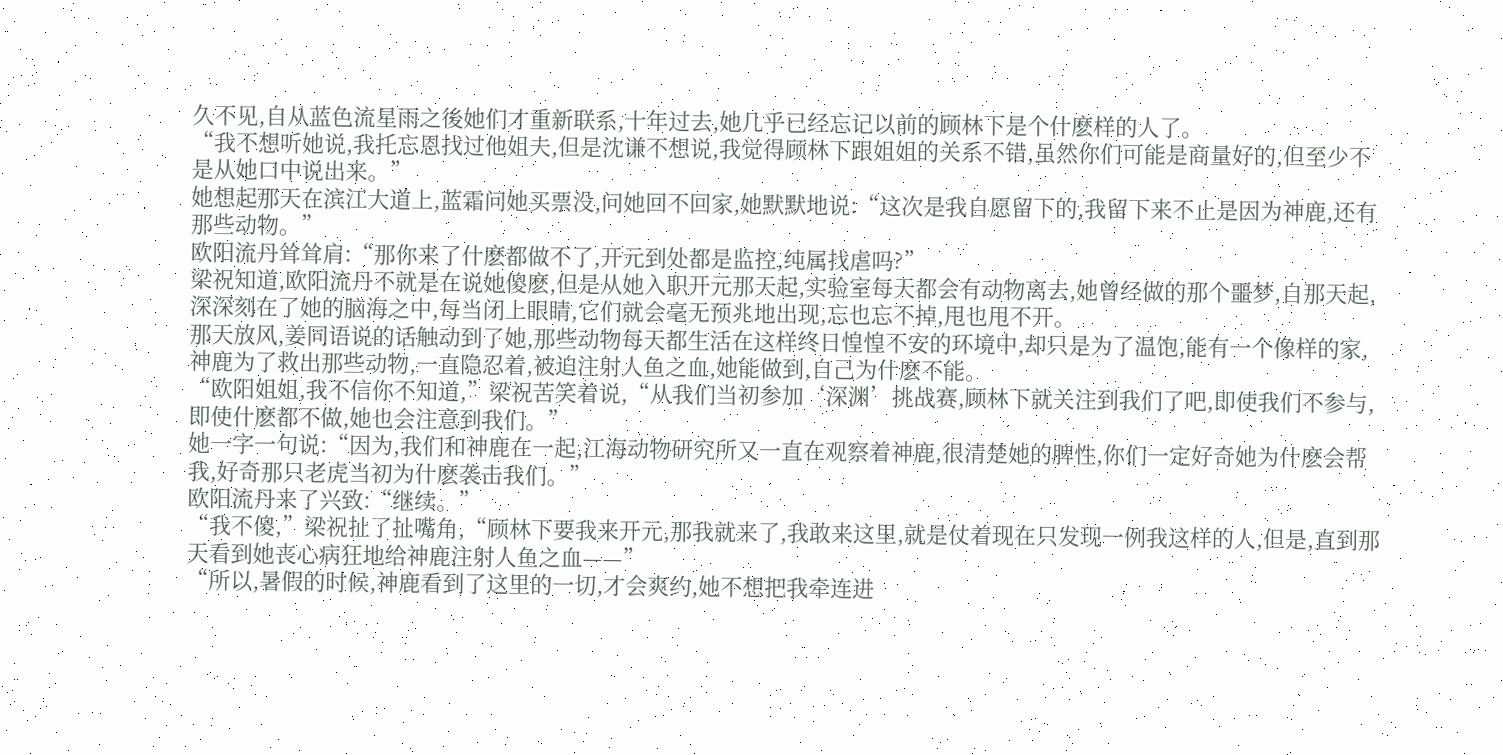久不见,自从蓝色流星雨之後她们才重新联系,十年过去,她几乎已经忘记以前的顾林下是个什麽样的人了。
“我不想听她说,我托忘恩找过他姐夫,但是沈谦不想说,我觉得顾林下跟姐姐的关系不错,虽然你们可能是商量好的,但至少不是从她口中说出来。”
她想起那天在滨江大道上,蓝霜问她买票没,问她回不回家,她默默地说:“这次是我自愿留下的,我留下来不止是因为神鹿,还有那些动物。”
欧阳流丹耸耸肩:“那你来了什麽都做不了,开元到处都是监控,纯属找虐吗?”
梁祝知道,欧阳流丹不就是在说她傻麽,但是从她入职开元那天起,实验室每天都会有动物离去,她曾经做的那个噩梦,自那天起,深深刻在了她的脑海之中,每当闭上眼睛,它们就会毫无预兆地出现,忘也忘不掉,甩也甩不开。
那天放风,姜同语说的话触动到了她,那些动物每天都生活在这样终日惶惶不安的环境中,却只是为了温饱,能有一个像样的家,神鹿为了救出那些动物,一直隐忍着,被迫注射人鱼之血,她能做到,自己为什麽不能。
“欧阳姐姐,我不信你不知道,”梁祝苦笑着说,“从我们当初参加‘深渊’挑战赛,顾林下就关注到我们了吧,即使我们不参与,即使什麽都不做,她也会注意到我们。”
她一字一句说:“因为,我们和神鹿在一起,江海动物研究所又一直在观察着神鹿,很清楚她的脾性,你们一定好奇她为什麽会帮我,好奇那只老虎当初为什麽袭击我们。”
欧阳流丹来了兴致:“继续。”
“我不傻,”梁祝扯了扯嘴角,“顾林下要我来开元,那我就来了,我敢来这里,就是仗着现在只发现一例我这样的人,但是,直到那天看到她丧心病狂地给神鹿注射人鱼之血——”
“所以,暑假的时候,神鹿看到了这里的一切,才会爽约,她不想把我牵连进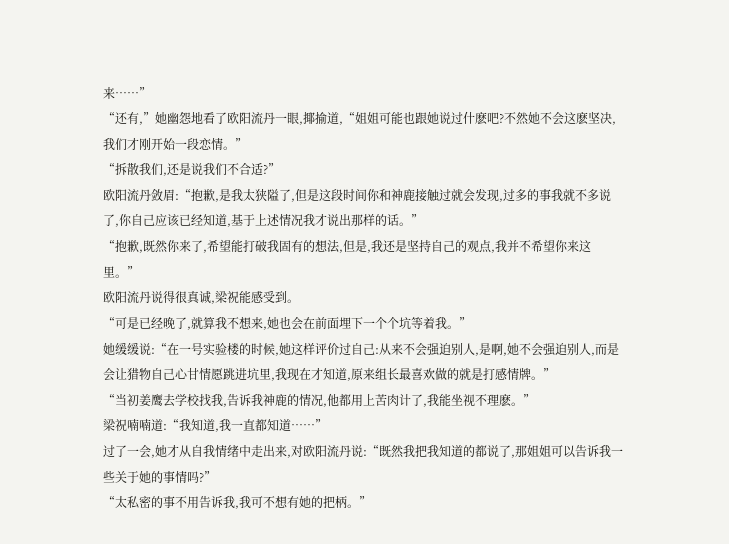来……”
“还有,”她幽怨地看了欧阳流丹一眼,揶揄道,“姐姐可能也跟她说过什麽吧?不然她不会这麽坚决,我们才刚开始一段恋情。”
“拆散我们,还是说我们不合适?”
欧阳流丹敛眉:“抱歉,是我太狭隘了,但是这段时间你和神鹿接触过就会发现,过多的事我就不多说了,你自己应该已经知道,基于上述情况我才说出那样的话。”
“抱歉,既然你来了,希望能打破我固有的想法,但是,我还是坚持自己的观点,我并不希望你来这里。”
欧阳流丹说得很真诚,梁祝能感受到。
“可是已经晚了,就算我不想来,她也会在前面埋下一个个坑等着我。”
她缓缓说:“在一号实验楼的时候,她这样评价过自己:从来不会强迫别人,是啊,她不会强迫别人,而是会让猎物自己心甘情愿跳进坑里,我现在才知道,原来组长最喜欢做的就是打感情牌。”
“当初姜鹰去学校找我,告诉我神鹿的情况,他都用上苦肉计了,我能坐视不理麽。”
梁祝喃喃道:“我知道,我一直都知道……”
过了一会,她才从自我情绪中走出来,对欧阳流丹说:“既然我把我知道的都说了,那姐姐可以告诉我一些关于她的事情吗?”
“太私密的事不用告诉我,我可不想有她的把柄。”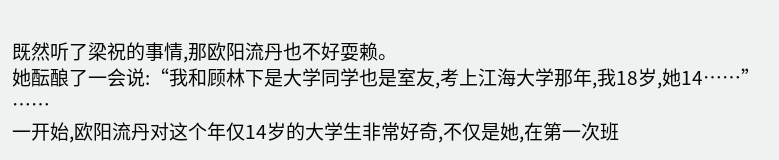既然听了梁祝的事情,那欧阳流丹也不好耍赖。
她酝酿了一会说:“我和顾林下是大学同学也是室友,考上江海大学那年,我18岁,她14……”
……
一开始,欧阳流丹对这个年仅14岁的大学生非常好奇,不仅是她,在第一次班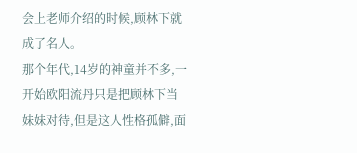会上老师介绍的时候,顾林下就成了名人。
那个年代,14岁的神童并不多,一开始欧阳流丹只是把顾林下当妹妹对待,但是这人性格孤僻,面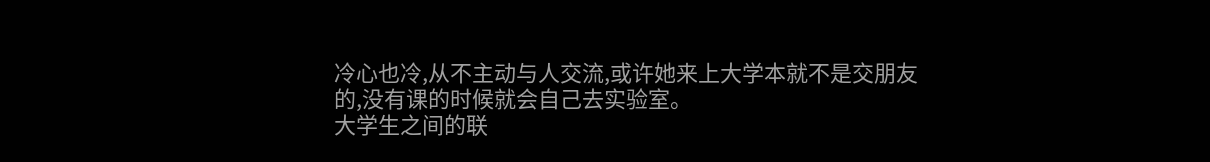冷心也冷,从不主动与人交流,或许她来上大学本就不是交朋友的,没有课的时候就会自己去实验室。
大学生之间的联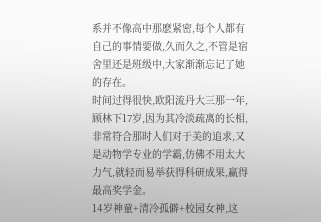系并不像高中那麽紧密,每个人都有自己的事情要做,久而久之,不管是宿舍里还是班级中,大家渐渐忘记了她的存在。
时间过得很快,欧阳流丹大三那一年,顾林下17岁,因为其冷淡疏离的长相,非常符合那时人们对于美的追求,又是动物学专业的学霸,仿佛不用太大力气,就轻而易举获得科研成果,赢得最高奖学金。
14岁神童+清冷孤僻+校园女神,这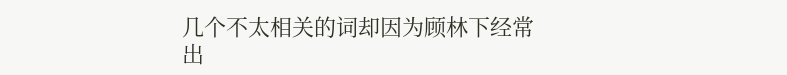几个不太相关的词却因为顾林下经常出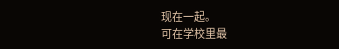现在一起。
可在学校里最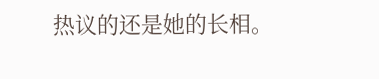热议的还是她的长相。